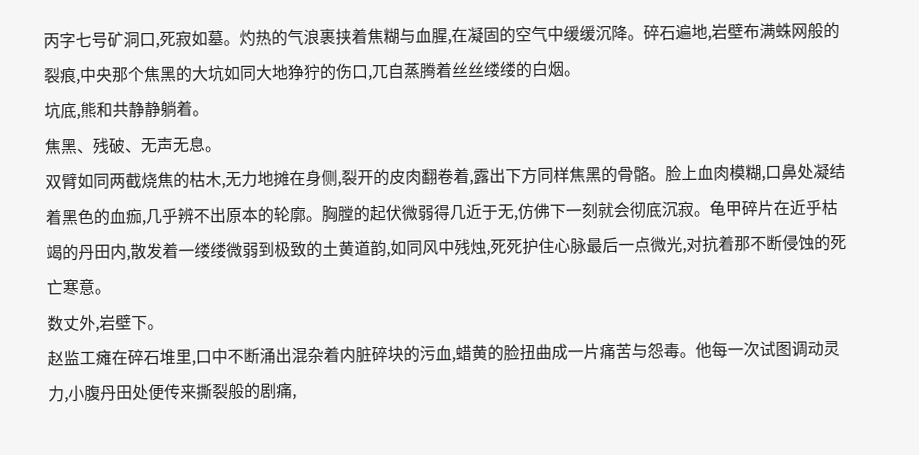丙字七号矿洞口,死寂如墓。灼热的气浪裹挟着焦糊与血腥,在凝固的空气中缓缓沉降。碎石遍地,岩壁布满蛛网般的裂痕,中央那个焦黑的大坑如同大地狰狞的伤口,兀自蒸腾着丝丝缕缕的白烟。
坑底,熊和共静静躺着。
焦黑、残破、无声无息。
双臂如同两截烧焦的枯木,无力地摊在身侧,裂开的皮肉翻卷着,露出下方同样焦黑的骨骼。脸上血肉模糊,口鼻处凝结着黑色的血痂,几乎辨不出原本的轮廓。胸膛的起伏微弱得几近于无,仿佛下一刻就会彻底沉寂。龟甲碎片在近乎枯竭的丹田内,散发着一缕缕微弱到极致的土黄道韵,如同风中残烛,死死护住心脉最后一点微光,对抗着那不断侵蚀的死亡寒意。
数丈外,岩壁下。
赵监工瘫在碎石堆里,口中不断涌出混杂着内脏碎块的污血,蜡黄的脸扭曲成一片痛苦与怨毒。他每一次试图调动灵力,小腹丹田处便传来撕裂般的剧痛,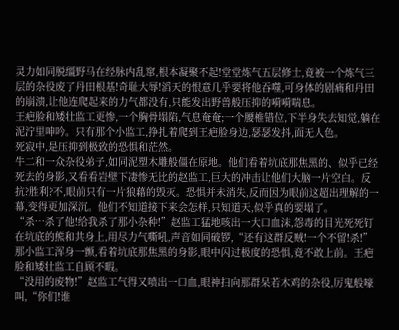灵力如同脱缰野马在经脉内乱窜,根本凝聚不起!堂堂炼气五层修士,竟被一个炼气三层的杂役废了丹田根基!奇耻大辱!滔天的恨意几乎要将他吞噬,可身体的剧痛和丹田的崩溃,让他连爬起来的力气都没有,只能发出野兽般压抑的嗬嗬喘息。
王疤脸和矮壮监工更惨,一个胸骨塌陷,气息奄奄;一个腰椎错位,下半身失去知觉,躺在泥泞里呻吟。只有那个小监工,挣扎着爬到王疤脸身边,瑟瑟发抖,面无人色。
死寂中,是压抑到极致的恐惧和茫然。
牛二和一众杂役弟子,如同泥塑木雕般僵在原地。他们看着坑底那焦黑的、似乎已经死去的身影,又看看岩壁下凄惨无比的赵监工,巨大的冲击让他们大脑一片空白。反抗?胜利?不,眼前只有一片狼藉的毁灭。恐惧并未消失,反而因为眼前这超出理解的一幕,变得更加深沉。他们不知道接下来会怎样,只知道天,似乎真的要塌了。
“杀…杀了他!给我杀了那小杂种!”赵监工猛地咳出一大口血沫,怨毒的目光死死钉在坑底的熊和共身上,用尽力气嘶吼,声音如同破锣,“还有这群反贼!一个不留!杀!”
那小监工浑身一颤,看着坑底那焦黑的身影,眼中闪过极度的恐惧,竟不敢上前。王疤脸和矮壮监工自顾不暇。
“没用的废物!”赵监工气得又喷出一口血,眼神扫向那群呆若木鸡的杂役,厉鬼般嚎叫,“你们!谁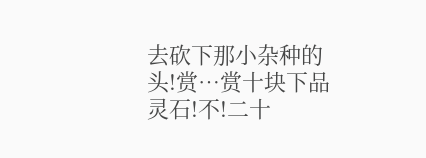去砍下那小杂种的头!赏…赏十块下品灵石!不!二十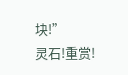块!”
灵石!重赏!